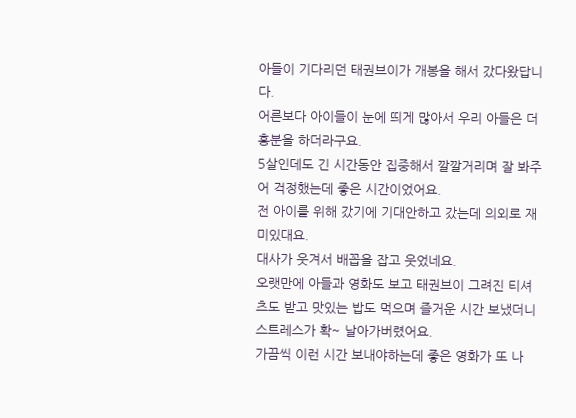아들이 기다리던 태권브이가 개봉을 해서 갔다왔답니다.
어른보다 아이들이 눈에 띄게 많아서 우리 아들은 더 흥분을 하더라구요.
5살인데도 긴 시간동안 집중해서 깔깔거리며 잘 봐주어 걱정했는데 좋은 시간이었어요.
전 아이를 위해 갔기에 기대안하고 갔는데 의외로 재미있대요.
대사가 웃겨서 배꼽을 잡고 웃었네요.
오랫만에 아들과 영화도 보고 태권브이 그려진 티셔츠도 받고 맛있는 밥도 먹으며 즐거운 시간 보냈더니 스트레스가 확~ 날아가버렸어요.
가끔씩 이런 시간 보내야하는데 좋은 영화가 또 나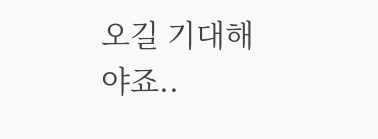오길 기대해야죠..